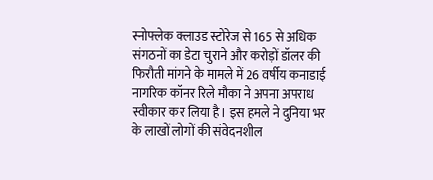स्नोफ्लेक क्लाउड स्टोरेज से 165 से अधिक संगठनों का डेटा चुराने और करोड़ों डॉलर की फिरौती मांगने के मामले में 26 वर्षीय कनाडाई नागरिक कॉनर रिले मौका ने अपना अपराध स्वीकार कर लिया है। इस हमले ने दुनिया भर के लाखों लोगों की संवेदनशील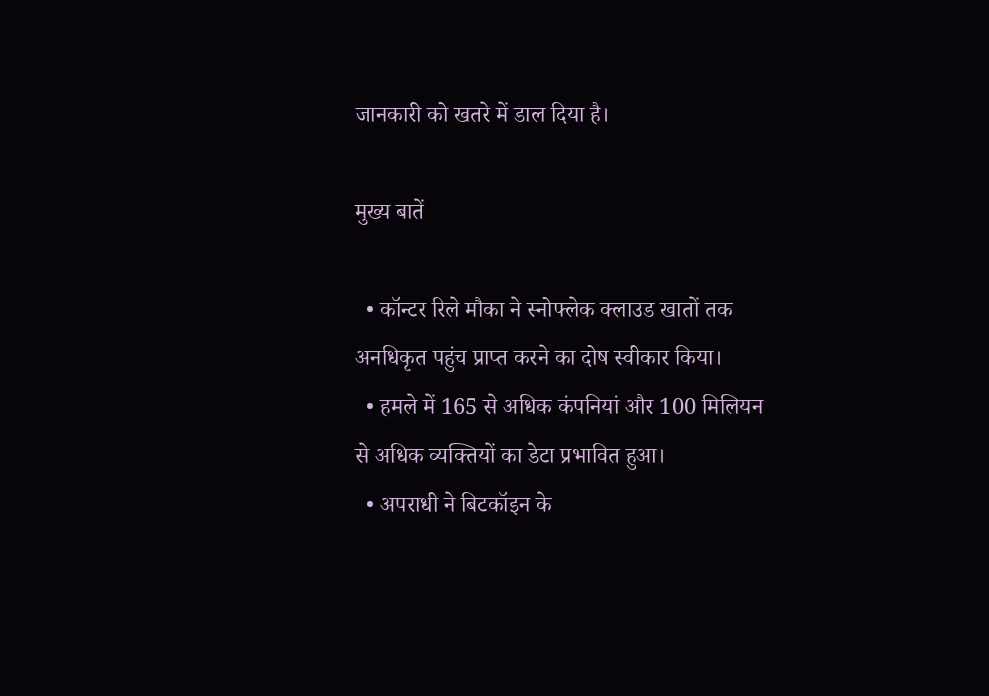जानकारी को खतरे में डाल दिया है।

मुख्य बातें

  • कॉन्टर रिले मौका ने स्नोफ्लेक क्लाउड खातों तक अनधिकृत पहुंच प्राप्त करने का दोष स्वीकार किया।
  • हमले में 165 से अधिक कंपनियां और 100 मिलियन से अधिक व्यक्तियों का डेटा प्रभावित हुआ।
  • अपराधी ने बिटकॉइन के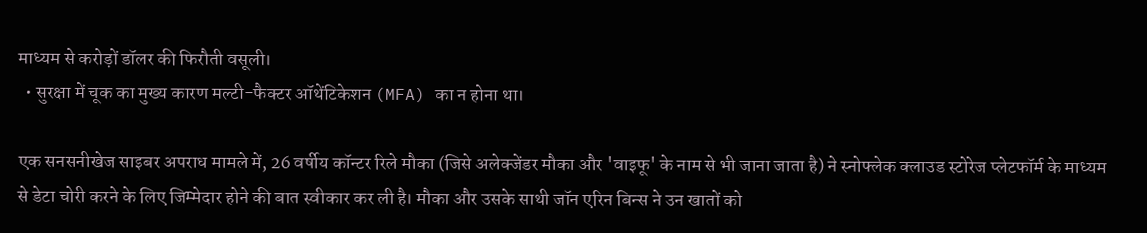माध्यम से करोड़ों डॉलर की फिरौती वसूली।
  • सुरक्षा में चूक का मुख्य कारण मल्टी-फैक्टर ऑथेंटिकेशन (MFA) का न होना था।

एक सनसनीखेज साइबर अपराध मामले में, 26 वर्षीय कॉन्टर रिले मौका (जिसे अलेक्जेंडर मौका और 'वाइफू' के नाम से भी जाना जाता है) ने स्नोफ्लेक क्लाउड स्टोरेज प्लेटफॉर्म के माध्यम से डेटा चोरी करने के लिए जिम्मेदार होने की बात स्वीकार कर ली है। मौका और उसके साथी जॉन एरिन बिन्स ने उन खातों को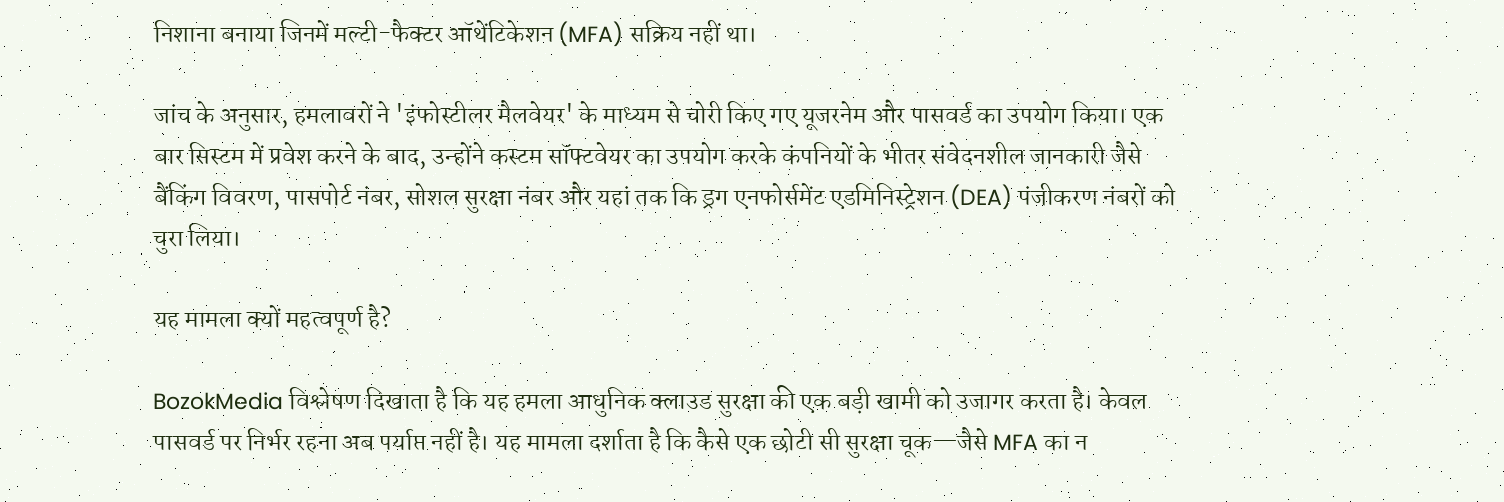निशाना बनाया जिनमें मल्टी-फैक्टर ऑथेंटिकेशन (MFA) सक्रिय नहीं था।

जांच के अनुसार, हमलावरों ने 'इंफोस्टीलर मैलवेयर' के माध्यम से चोरी किए गए यूजरनेम और पासवर्ड का उपयोग किया। एक बार सिस्टम में प्रवेश करने के बाद, उन्होंने कस्टम सॉफ्टवेयर का उपयोग करके कंपनियों के भीतर संवेदनशील जानकारी जैसे बैंकिंग विवरण, पासपोर्ट नंबर, सोशल सुरक्षा नंबर और यहां तक कि ड्रग एनफोर्समेंट एडमिनिस्ट्रेशन (DEA) पंजीकरण नंबरों को चुरा लिया।

यह मामला क्यों महत्वपूर्ण है?

BozokMedia विश्लेषण दिखाता है कि यह हमला आधुनिक क्लाउड सुरक्षा की एक बड़ी खामी को उजागर करता है। केवल पासवर्ड पर निर्भर रहना अब पर्याप्त नहीं है। यह मामला दर्शाता है कि कैसे एक छोटी सी सुरक्षा चूक—जैसे MFA का न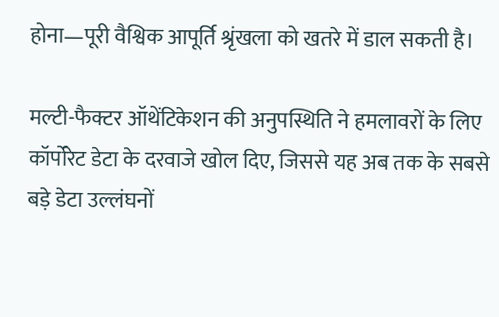होना—पूरी वैश्विक आपूर्ति श्रृंखला को खतरे में डाल सकती है।

मल्टी-फैक्टर ऑथेंटिकेशन की अनुपस्थिति ने हमलावरों के लिए कॉर्पोरेट डेटा के दरवाजे खोल दिए, जिससे यह अब तक के सबसे बड़े डेटा उल्लंघनों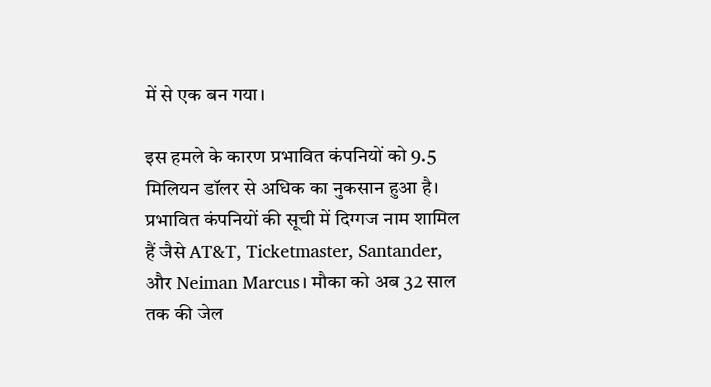में से एक बन गया।

इस हमले के कारण प्रभावित कंपनियों को 9.5 मिलियन डॉलर से अधिक का नुकसान हुआ है। प्रभावित कंपनियों की सूची में दिग्गज नाम शामिल हैं जैसे AT&T, Ticketmaster, Santander, और Neiman Marcus। मौका को अब 32 साल तक की जेल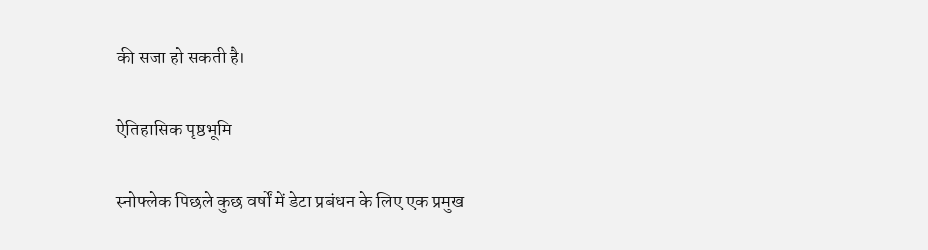की सजा हो सकती है।

ऐतिहासिक पृष्ठभूमि

स्नोफ्लेक पिछले कुछ वर्षों में डेटा प्रबंधन के लिए एक प्रमुख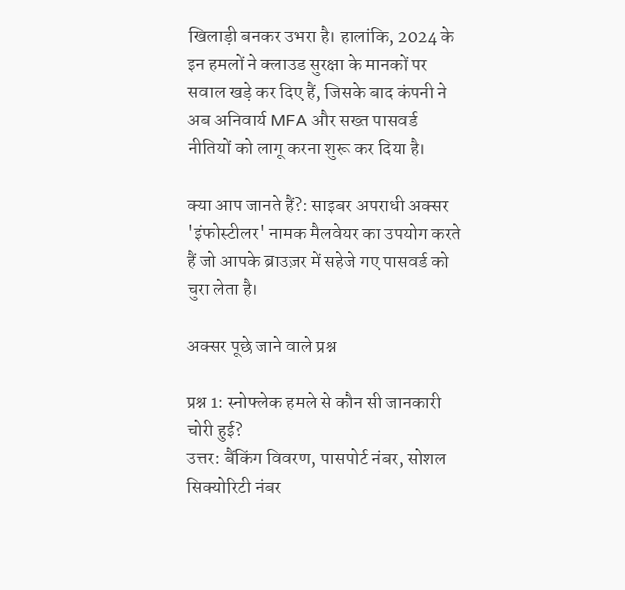खिलाड़ी बनकर उभरा है। हालांकि, 2024 के इन हमलों ने क्लाउड सुरक्षा के मानकों पर सवाल खड़े कर दिए हैं, जिसके बाद कंपनी ने अब अनिवार्य MFA और सख्त पासवर्ड नीतियों को लागू करना शुरू कर दिया है।

क्या आप जानते हैं?: साइबर अपराधी अक्सर 'इंफोस्टीलर' नामक मैलवेयर का उपयोग करते हैं जो आपके ब्राउज़र में सहेजे गए पासवर्ड को चुरा लेता है।

अक्सर पूछे जाने वाले प्रश्न

प्रश्न 1: स्नोफ्लेक हमले से कौन सी जानकारी चोरी हुई?
उत्तर: बैंकिंग विवरण, पासपोर्ट नंबर, सोशल सिक्योरिटी नंबर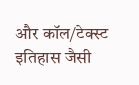और कॉल/टेक्स्ट इतिहास जैसी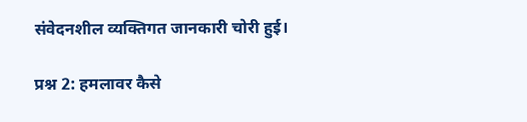संवेदनशील व्यक्तिगत जानकारी चोरी हुई।

प्रश्न 2: हमलावर कैसे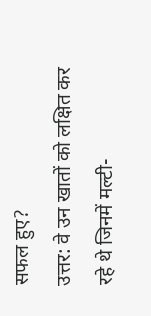सफल हुए?
उत्तर: वे उन खातों को लक्षित कर रहे थे जिनमें मल्टी-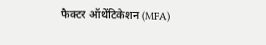फैक्टर ऑथेंटिकेशन (MFA)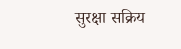सुरक्षा सक्रिय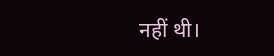नहीं थी।